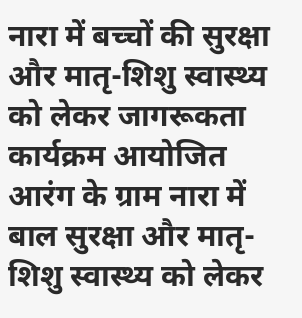नारा में बच्चों की सुरक्षा और मातृ-शिशु स्वास्थ्य को लेकर जागरूकता कार्यक्रम आयोजित
आरंग के ग्राम नारा में बाल सुरक्षा और मातृ-शिशु स्वास्थ्य को लेकर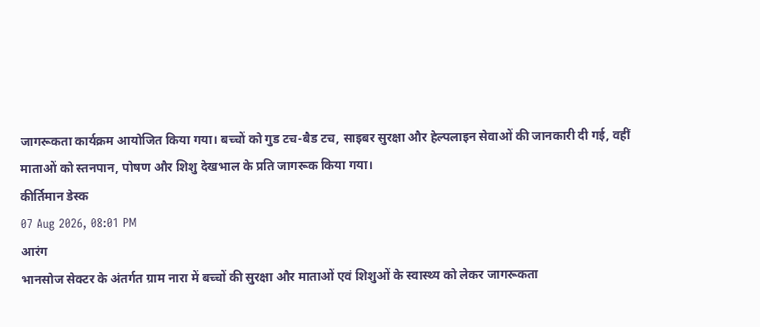जागरूकता कार्यक्रम आयोजित किया गया। बच्चों को गुड टच-बैड टच, साइबर सुरक्षा और हेल्पलाइन सेवाओं की जानकारी दी गई, वहीं माताओं को स्तनपान, पोषण और शिशु देखभाल के प्रति जागरूक किया गया।
कीर्तिमान डेस्क
07 Aug 2026, 08:01 PM
आरंग
भानसोज सेक्टर के अंतर्गत ग्राम नारा में बच्चों की सुरक्षा और माताओं एवं शिशुओं के स्वास्थ्य को लेकर जागरूकता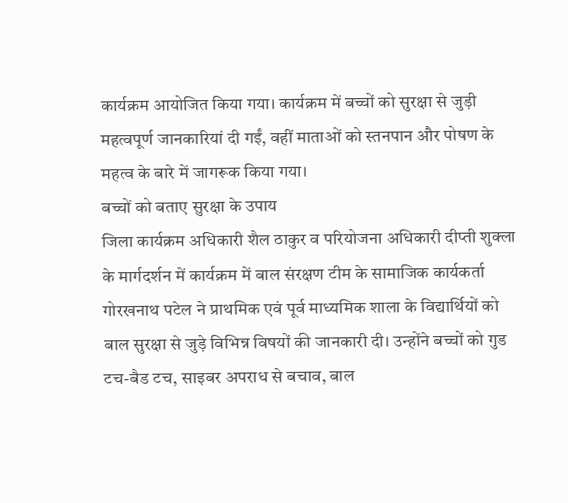कार्यक्रम आयोजित किया गया। कार्यक्रम में बच्चों को सुरक्षा से जुड़ी महत्वपूर्ण जानकारियां दी गईं, वहीं माताओं को स्तनपान और पोषण के महत्व के बारे में जागरूक किया गया।
बच्चों को बताए सुरक्षा के उपाय
जिला कार्यक्रम अधिकारी शैल ठाकुर व परियोजना अधिकारी दीप्ती शुक्ला के मार्गदर्शन में कार्यक्रम में बाल संरक्षण टीम के सामाजिक कार्यकर्ता गोरखनाथ पटेल ने प्राथमिक एवं पूर्व माध्यमिक शाला के विद्यार्थियों को बाल सुरक्षा से जुड़े विभिन्न विषयों की जानकारी दी। उन्होंने बच्चों को गुड टच-बैड टच, साइबर अपराध से बचाव, बाल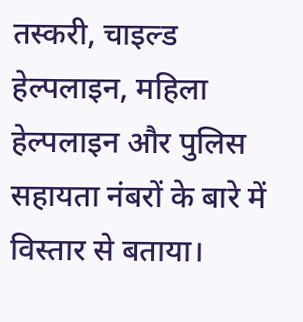तस्करी, चाइल्ड हेल्पलाइन, महिला हेल्पलाइन और पुलिस सहायता नंबरों के बारे में विस्तार से बताया।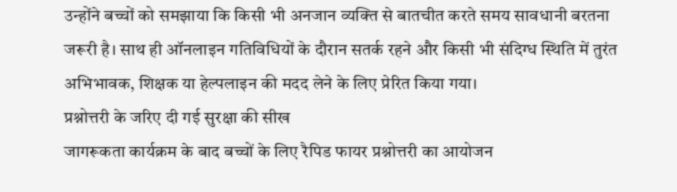उन्होंने बच्चों को समझाया कि किसी भी अनजान व्यक्ति से बातचीत करते समय सावधानी बरतना जरूरी है। साथ ही ऑनलाइन गतिविधियों के दौरान सतर्क रहने और किसी भी संदिग्ध स्थिति में तुरंत अभिभावक, शिक्षक या हेल्पलाइन की मदद लेने के लिए प्रेरित किया गया।
प्रश्नोत्तरी के जरिए दी गई सुरक्षा की सीख
जागरूकता कार्यक्रम के बाद बच्चों के लिए रैपिड फायर प्रश्नोत्तरी का आयोजन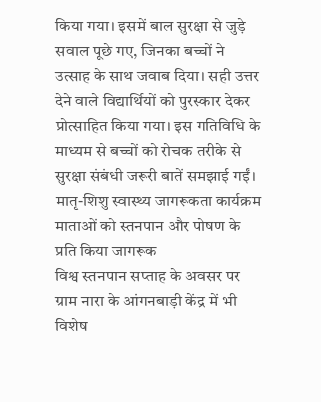किया गया। इसमें बाल सुरक्षा से जुड़े सवाल पूछे गए, जिनका बच्चों ने उत्साह के साथ जवाब दिया। सही उत्तर देने वाले विद्यार्थियों को पुरस्कार देकर प्रोत्साहित किया गया। इस गतिविधि के माध्यम से बच्चों को रोचक तरीके से सुरक्षा संबंधी जरूरी बातें समझाई गईं।
मातृ-शिशु स्वास्थ्य जागरूकता कार्यक्रम
माताओं को स्तनपान और पोषण के प्रति किया जागरूक
विश्व स्तनपान सप्ताह के अवसर पर ग्राम नारा के आंगनबाड़ी केंद्र में भी विशेष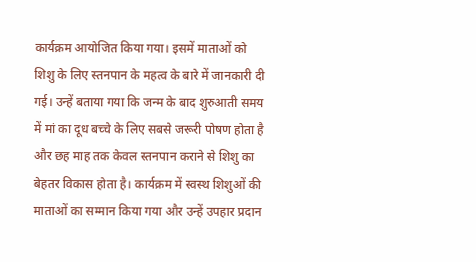कार्यक्रम आयोजित किया गया। इसमें माताओं को शिशु के लिए स्तनपान के महत्व के बारे में जानकारी दी गई। उन्हें बताया गया कि जन्म के बाद शुरुआती समय में मां का दूध बच्चे के लिए सबसे जरूरी पोषण होता है और छह माह तक केवल स्तनपान कराने से शिशु का बेहतर विकास होता है। कार्यक्रम में स्वस्थ शिशुओं की माताओं का सम्मान किया गया और उन्हें उपहार प्रदान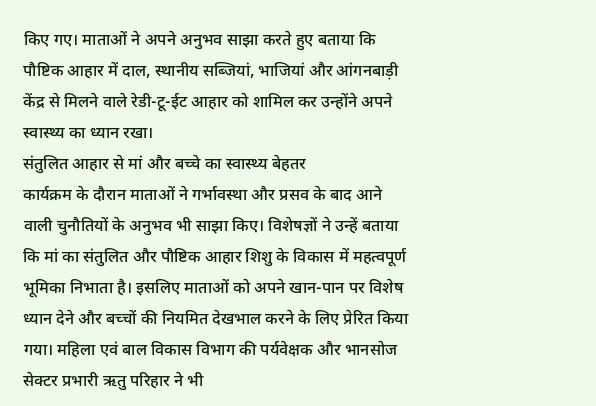किए गए। माताओं ने अपने अनुभव साझा करते हुए बताया कि पौष्टिक आहार में दाल, स्थानीय सब्जियां, भाजियां और आंगनबाड़ी केंद्र से मिलने वाले रेडी-टू-ईट आहार को शामिल कर उन्होंने अपने स्वास्थ्य का ध्यान रखा।
संतुलित आहार से मां और बच्चे का स्वास्थ्य बेहतर
कार्यक्रम के दौरान माताओं ने गर्भावस्था और प्रसव के बाद आने वाली चुनौतियों के अनुभव भी साझा किए। विशेषज्ञों ने उन्हें बताया कि मां का संतुलित और पौष्टिक आहार शिशु के विकास में महत्वपूर्ण भूमिका निभाता है। इसलिए माताओं को अपने खान-पान पर विशेष ध्यान देने और बच्चों की नियमित देखभाल करने के लिए प्रेरित किया गया। महिला एवं बाल विकास विभाग की पर्यवेक्षक और भानसोज सेक्टर प्रभारी ऋतु परिहार ने भी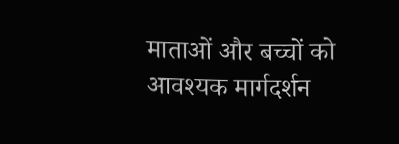माताओं और बच्चों को आवश्यक मार्गदर्शन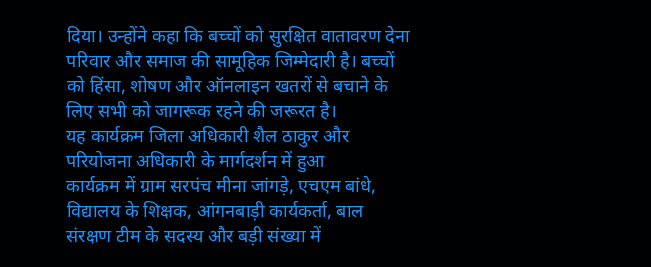दिया। उन्होंने कहा कि बच्चों को सुरक्षित वातावरण देना परिवार और समाज की सामूहिक जिम्मेदारी है। बच्चों को हिंसा, शोषण और ऑनलाइन खतरों से बचाने के लिए सभी को जागरूक रहने की जरूरत है।
यह कार्यक्रम जिला अधिकारी शैल ठाकुर और परियोजना अधिकारी के मार्गदर्शन में हुआ
कार्यक्रम में ग्राम सरपंच मीना जांगड़े, एचएम बांधे, विद्यालय के शिक्षक, आंगनबाड़ी कार्यकर्ता, बाल संरक्षण टीम के सदस्य और बड़ी संख्या में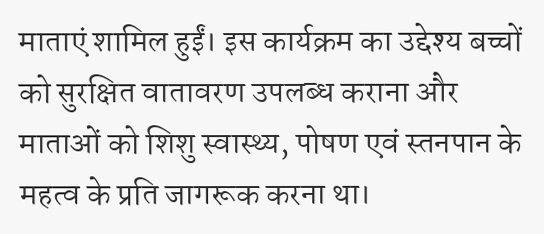माताएं शामिल हुईं। इस कार्यक्रम का उद्देश्य बच्चों को सुरक्षित वातावरण उपलब्ध कराना और माताओं को शिशु स्वास्थ्य, पोषण एवं स्तनपान के महत्व के प्रति जागरूक करना था।